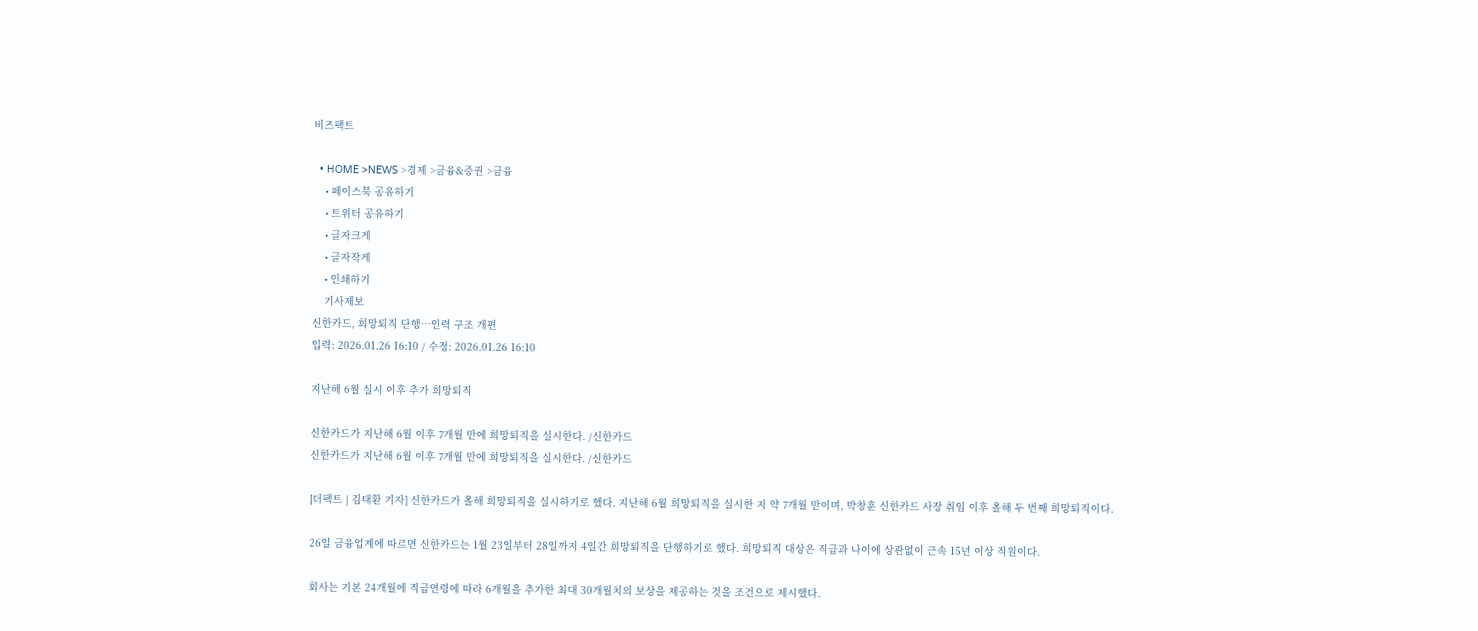비즈팩트

  • HOME >NEWS >경제 >금융&증권 >금융
    • 페이스북 공유하기
    • 트위터 공유하기
    • 글자크게
    • 글자작게
    • 인쇄하기
    기사제보
신한카드, 희망퇴직 단행…인력 구조 개편
입력: 2026.01.26 16:10 / 수정: 2026.01.26 16:10

지난해 6월 실시 이후 추가 희망퇴직

신한카드가 지난해 6월 이후 7개월 만에 희망퇴직을 실시한다. /신한카드
신한카드가 지난해 6월 이후 7개월 만에 희망퇴직을 실시한다. /신한카드

[더팩트 | 김태환 기자] 신한카드가 올해 희망퇴직을 실시하기로 했다. 지난해 6월 희망퇴직을 실시한 지 약 7개월 만이며, 박창훈 신한카드 사장 취임 이후 올해 두 번째 희망퇴직이다.

26일 금융업계에 따르면 신한카드는 1월 23일부터 28일까지 4일간 희망퇴직을 단행하기로 했다. 희망퇴직 대상은 직급과 나이에 상관없이 근속 15년 이상 직원이다.

회사는 기본 24개월에 직급연령에 따라 6개월을 추가한 최대 30개월치의 보상을 제공하는 것을 조건으로 제시했다.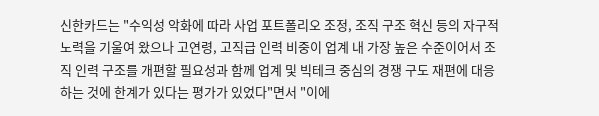신한카드는 "수익성 악화에 따라 사업 포트폴리오 조정, 조직 구조 혁신 등의 자구적 노력을 기울여 왔으나 고연령, 고직급 인력 비중이 업계 내 가장 높은 수준이어서 조직 인력 구조를 개편할 필요성과 함께 업계 및 빅테크 중심의 경쟁 구도 재편에 대응하는 것에 한계가 있다는 평가가 있었다"면서 "이에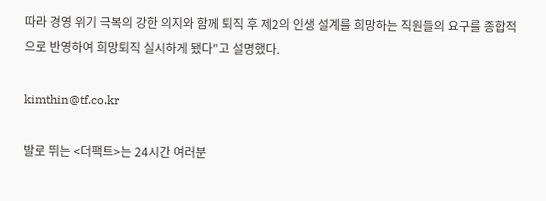따라 경영 위기 극복의 강한 의지와 함께 퇴직 후 제2의 인생 설계를 희망하는 직원들의 요구를 종합적으로 반영하여 희망퇴직 실시하게 됐다"고 설명했다.

kimthin@tf.co.kr

발로 뛰는 <더팩트>는 24시간 여러분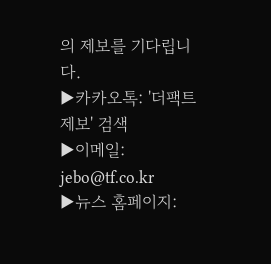의 제보를 기다립니다.
▶카카오톡: '더팩트제보' 검색
▶이메일: jebo@tf.co.kr
▶뉴스 홈페이지: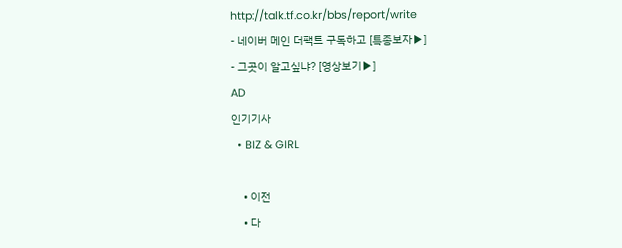http://talk.tf.co.kr/bbs/report/write
- 네이버 메인 더팩트 구독하고 [특종보자▶]
- 그곳이 알고싶냐? [영상보기▶]
AD
인기기사
  • BIZ & GIRL

    • 이전
    • 다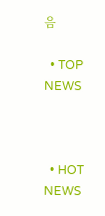음

  • TOP NEWS



  • HOT NEWS